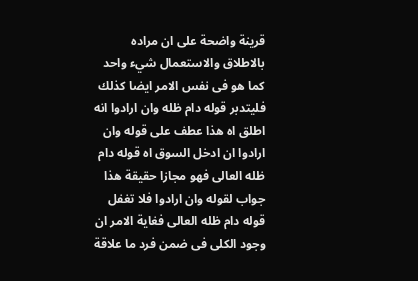قرينة واضحة على ان مراده بالاطلاق والاستعمال شيء واحد كما هو فى نفس الامر ايضا كذلك فليتدبر قوله دام ظله وان ارادوا انه اطلق اه هذا عطف على قوله وان ارادوا ان ادخل السوق اه قوله دام ظله العالى فهو مجازا حقيقة هذا جواب لقوله وان ارادوا فلا تغفل قوله دام ظله العالى فغاية الامر ان وجود الكلى فى ضمن فرد ما علاقة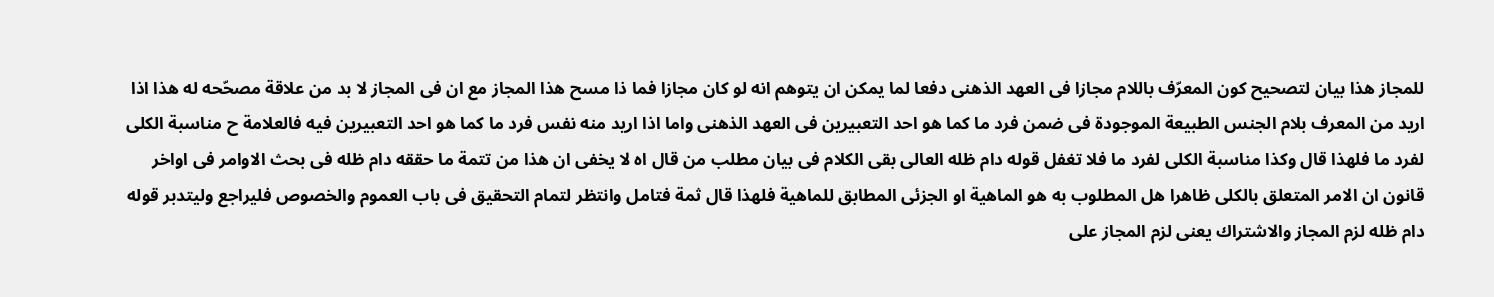للمجاز هذا بيان لتصحيح كون المعرّف باللام مجازا فى العهد الذهنى دفعا لما يمكن ان يتوهم انه لو كان مجازا فما ذا مسح هذا المجاز مع ان فى المجاز لا بد من علاقة مصحّحه له هذا اذا اريد من المعرف بلام الجنس الطبيعة الموجودة فى ضمن فرد ما كما هو احد التعبيرين فى العهد الذهنى واما اذا اريد منه نفس فرد ما كما هو احد التعبيرين فيه فالعلامة ح مناسبة الكلى لفرد ما فلهذا قال وكذا مناسبة الكلى لفرد ما فلا تغفل قوله دام ظله العالى بقى الكلام فى بيان مطلب من قال اه لا يخفى ان هذا من تتمة ما حققه دام ظله فى بحث الاوامر فى اواخر قانون ان الامر المتعلق بالكلى ظاهرا هل المطلوب به هو الماهية او الجزئى المطابق للماهية فلهذا قال ثمة فتامل وانتظر لتمام التحقيق فى باب العموم والخصوص فليراجع وليتدبر قوله دام ظله لزم المجاز والاشتراك يعنى لزم المجاز على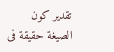تقدير كون الصيغة حقيقة فى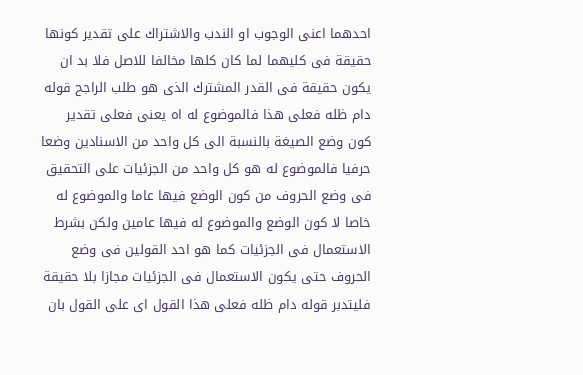احدهما اعنى الوجوب او الندب والاشتراك على تقدير كونها حقيقة فى كليهما لما كان كلها مخالفا للاصل فلا بد ان يكون حقيقة فى القدر المشترك الذى هو طلب الراجح قوله دام ظله فعلى هذا فالموضوع له اه يعنى فعلى تقدير كون وضع الصيغة بالنسبة الى كل واحد من الاسنادين وضعا حرفيا فالموضوع له هو كل واحد من الجزئيات على التحقيق فى وضع الحروف من كون الوضع فيها عاما والموضوع له خاصا لا كون الوضع والموضوع له فيها عامين ولكن بشرط الاستعمال فى الجزئيات كما هو احد القولين فى وضع الحروف حتى يكون الاستعمال فى الجزئيات مجازا بلا حقيقة فليتدبر قوله دام ظله فعلى هذا القول اى على القول بان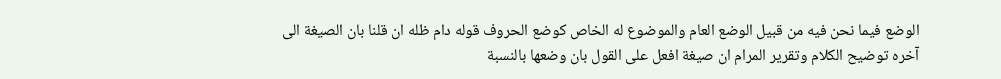الوضع فيما نحن فيه من قبيل الوضع العام والموضوع له الخاص كوضع الحروف قوله دام ظله ان قلنا بان الصيغة الى آخره توضيح الكلام وتقرير المرام ان صيغة افعل على القول بان وضعها بالنسبة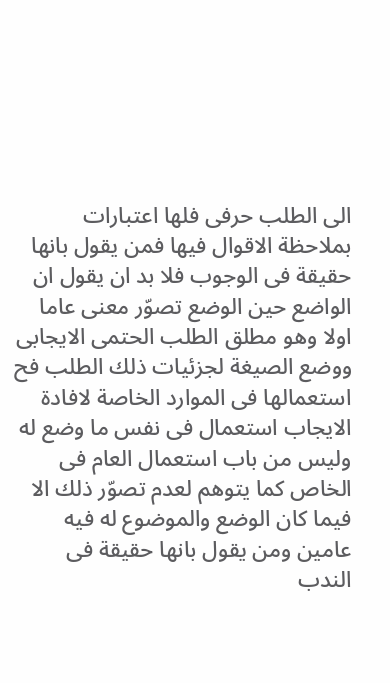الى الطلب حرفى فلها اعتبارات بملاحظة الاقوال فيها فمن يقول بانها حقيقة فى الوجوب فلا بد ان يقول ان الواضع حين الوضع تصوّر معنى عاما اولا وهو مطلق الطلب الحتمى الايجابى ووضع الصيغة لجزئيات ذلك الطلب فح استعمالها فى الموارد الخاصة لافادة الايجاب استعمال فى نفس ما وضع له وليس من باب استعمال العام فى الخاص كما يتوهم لعدم تصوّر ذلك الا فيما كان الوضع والموضوع له فيه عامين ومن يقول بانها حقيقة فى الندب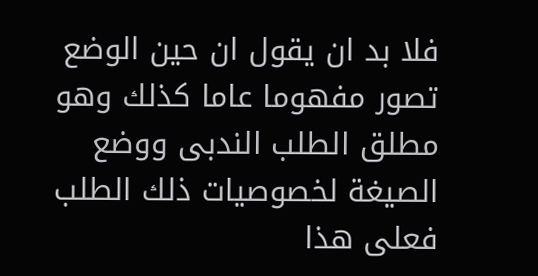فلا بد ان يقول ان حين الوضع تصور مفهوما عاما كذلك وهو مطلق الطلب الندبى ووضع الصيغة لخصوصيات ذلك الطلب فعلى هذا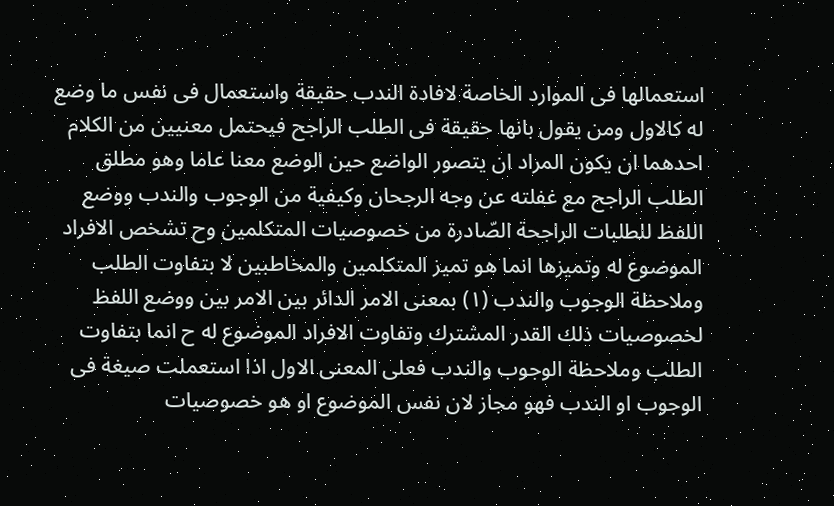استعمالها فى الموارد الخاصة لافادة الندب حقيقة واستعمال فى نفس ما وضع له كالاول ومن يقول بانها حقيقة فى الطلب الراجح فيحتمل معنيين من الكلام احدهما ان يكون المراد ان يتصور الواضع حين الوضع معنا عاما وهو مطلق الطلب الراجح مع غفلته عن وجه الرجحان وكيفية من الوجوب والندب ووضع اللفظ للطلبات الراجحة الصّادرة من خصوصيات المتكلمين وح تشخص الافراد الموضوع له وتميزها انما هو تميز المتكلمين والمخاطبين لا بتفاوت الطلب وملاحظة الوجوب والندب (١) بمعنى الامر الدائر بين الامر بين ووضع اللفظ لخصوصيات ذلك القدر المشترك وتفاوت الافراد الموضوع له ح انما بتفاوت الطلب وملاحظة الوجوب والندب فعلى المعنى الاول اذا استعملت صيغة فى الوجوب او الندب فهو مجاز لان نفس الموضوع او هو خصوصيات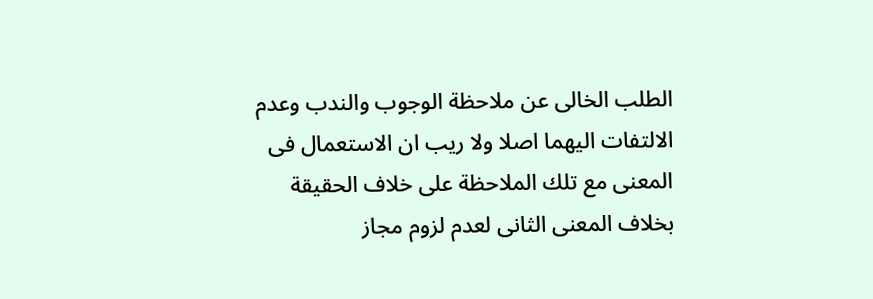الطلب الخالى عن ملاحظة الوجوب والندب وعدم الالتفات اليهما اصلا ولا ريب ان الاستعمال فى المعنى مع تلك الملاحظة على خلاف الحقيقة بخلاف المعنى الثانى لعدم لزوم مجاز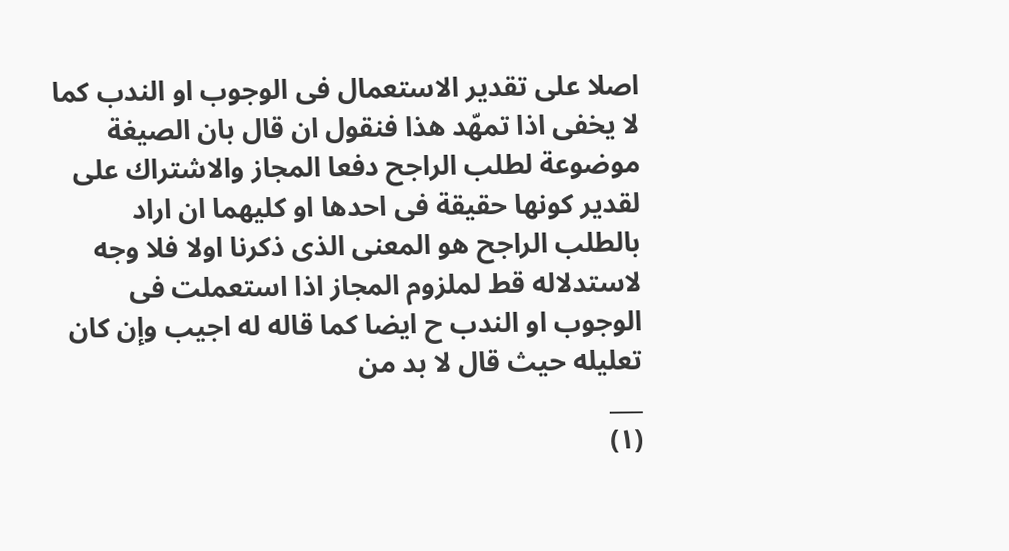اصلا على تقدير الاستعمال فى الوجوب او الندب كما لا يخفى اذا تمهّد هذا فنقول ان قال بان الصيغة موضوعة لطلب الراجح دفعا المجاز والاشتراك على لقدير كونها حقيقة فى احدها او كليهما ان اراد بالطلب الراجح هو المعنى الذى ذكرنا اولا فلا وجه لاستدلاله قط لملزوم المجاز اذا استعملت فى الوجوب او الندب ح ايضا كما قاله له اجيب وإن كان تعليله حيث قال لا بد من
___
(١)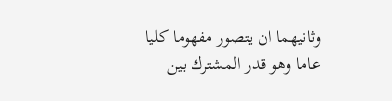وثانيهما ان يتصور مفهوما كليا عاما وهو قدر المشترك بين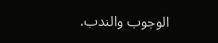الوجوب والندب.